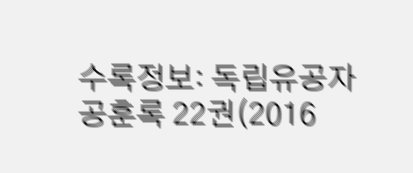수록정보: 독립유공자공훈록 22권(2016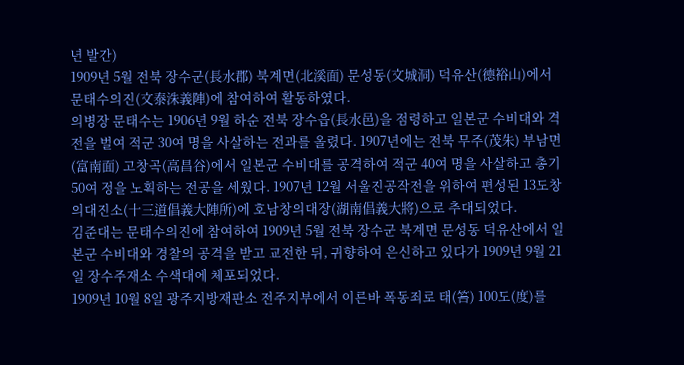년 발간)
1909년 5월 전북 장수군(長水郡) 북계면(北溪面) 문성동(文城洞) 덕유산(德裕山)에서 문태수의진(文泰洙義陣)에 참여하여 활동하였다.
의병장 문태수는 1906년 9월 하순 전북 장수읍(長水邑)을 점령하고 일본군 수비대와 격전을 벌여 적군 30여 명을 사살하는 전과를 올렸다. 1907년에는 전북 무주(茂朱) 부남면(富南面) 고창곡(高昌谷)에서 일본군 수비대를 공격하여 적군 40여 명을 사살하고 총기 50여 정을 노획하는 전공을 세웠다. 1907년 12월 서울진공작전을 위하여 편성된 13도창의대진소(十三道倡義大陣所)에 호남창의대장(湖南倡義大將)으로 추대되었다.
김준대는 문태수의진에 참여하여 1909년 5월 전북 장수군 북계면 문성동 덕유산에서 일본군 수비대와 경찰의 공격을 받고 교전한 뒤, 귀향하여 은신하고 있다가 1909년 9월 21일 장수주재소 수색대에 체포되었다.
1909년 10월 8일 광주지방재판소 전주지부에서 이른바 폭동죄로 태(笞) 100도(度)를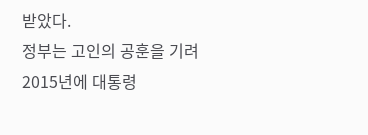받았다.
정부는 고인의 공훈을 기려 2015년에 대통령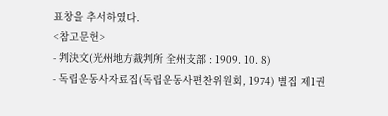표창을 추서하였다.
<참고문헌>
- 判決文(光州地方裁判所 全州支部 : 1909. 10. 8)
- 독립운동사자료집(독립운동사편찬위원회, 1974) 별집 제1권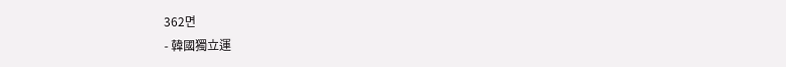362면
- 韓國獨立運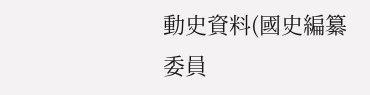動史資料(國史編纂委員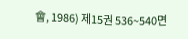會, 1986) 제15권 536~540면